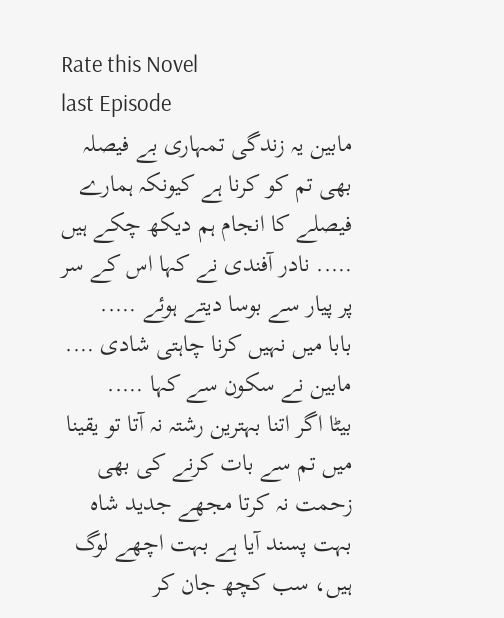Rate this Novel
last Episode
مابین یہ زندگی تمہاری بے فیصلہ بھی تم کو کرنا ہے کیونکہ ہمارے فیصلے کا انجام ہم دیکھ چکے ہیں ….. نادر آفندی نے کہا اس کے سر پر پیار سے بوسا دیتے ہوئے …..
بابا میں نہیں کرنا چاہتی شادی …. مابین نے سکون سے کہا …..
بیٹا اگر اتنا بہترین رشتہ نہ آتا تو یقینا میں تم سے بات کرنے کی بھی زحمت نہ کرتا مجھے جدید شاہ بہت پسند آیا ہے بہت اچھے لوگ ہیں، سب کچھ جان کر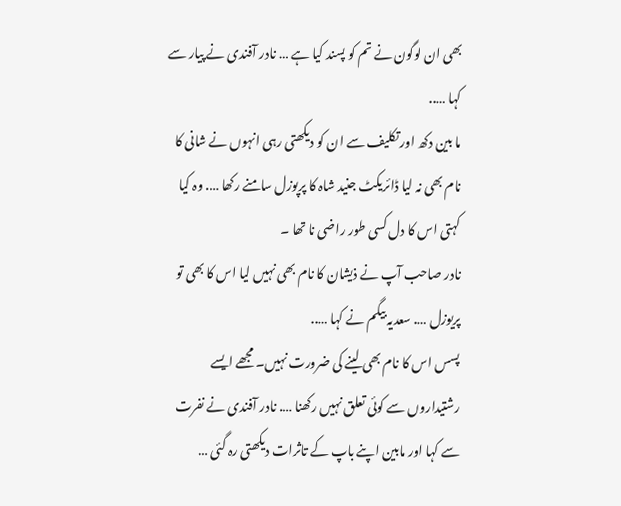بھی ان لوگون نے تم کو پسند کیا ہے … نادر آفندی نے پیار سے کہا …..
ما بین دکھ اور تکلیف سے ان کو دیکھتی رہی انہوں نے شانی کا نام بھی نہ لیا ڈائریکٹ جنید شاہ کا پرپوزل سامنے رکھا …. وہ کیا کہتی اس کا دل کسی طور راضی نا تھا ۔
نادر صاحب آپ نے ذیشان کا نام بھی نہیں لیا اس کا بھی تو پریوزل …. سعدیہ بیگم نے کہا …..
پسس اس کا نام بھی لینے کی ضرورت نہیں۔ مجھے ایسے رشتیداروں سے کوئی تعلق نہیں رکھنا …. نادر آفندی نے نفرت سے کہا اور مابین اپنے باپ کے تاثرات دیکھتی رہ گئی …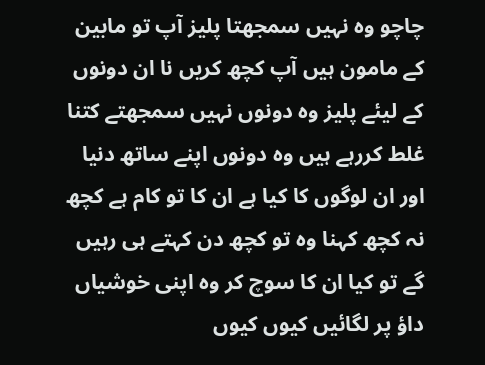چاچو وہ نہیں سمجھتا پلیز آپ تو مابین کے مامون ہیں آپ کچھ کریں نا ان دونوں کے لیئے پلیز وہ دونوں نہیں سمجھتے كتنا غلط کررہے ہیں وہ دونوں اپنے ساتھ دنیا اور ان لوگوں کا کیا ہے ان کا تو کام ہے کچھ نہ کچھ کہنا وہ تو کچھ دن کہتے ہی رہیں گے تو کیا ان کا سوچ کر وہ اپنی خوشیاں داؤ پر لگائیں کیوں کیوں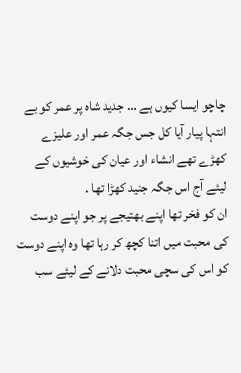چاچو ایسا کیوں ہے … جدید شاہ پر عمر کو بے انتہا پیار آیا کل جس جگہ عمر اور علیزے کھڑے تھے انشاء اور عیان کی خوشیوں کے لیئے آج اس جگہ جنید کھڑا تھا .
ان کو فخر تھا اپنے بھتیجے پر جو اپنے دوست کی محبت میں اتنا کچھ کر رہا تھا وہ اپنے دوست کو اس کی سچی محبت دلانے کے لیئے سب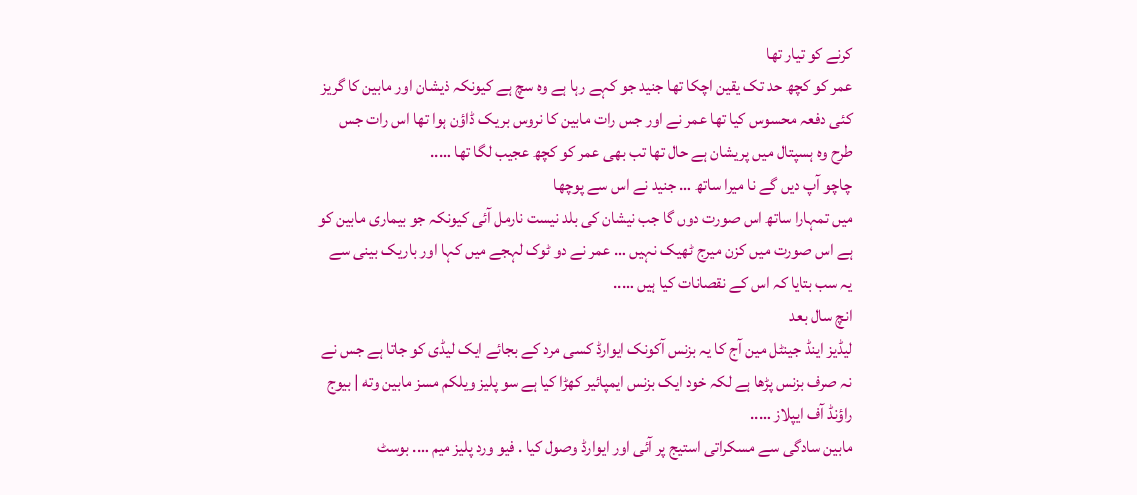کرنے کو تیار تھا
عمر کو کچھ حد تک یقین اچکا تھا جنید جو کہے رہا ہے وہ سچ ہے کیونکہ ذیشان اور مابین کا گریز کئی دفعہ محسوس کیا تھا عمر نے اور جس رات مابین کا نروس بریک ڈاؤن ہوا تھا اس رات جس طرح وہ ہسپتال میں پریشان ہے حال تھا تب بھی عمر کو کچھ عجیب لگا تھا …..
چاچو آپ دیں گے نا میرا ساتھ … جنید نے اس سے پوچھا
میں تمہارا ساتھ اس صورت دوں گا جب نیشان کی بلد نیست نارمل آئی کیونکہ جو بیماری مابین کو ہے اس صورت میں کزن میرج ٹھیک نہیں … عمر نے دو ٹوک لہجے میں کہا اور باریک بینی سے یہ سب بتایا کہ اس کے نقصانات کیا ہیں …..
انچ سال بعد
لیڈیز اینڈ جینٹل مین آج کا یہ بزنس آکونک ایوارڈ کسی مرد کے بجائے ایک لیڈی کو جاتا ہے جس نے نہ صرف بزنس پڑھا ہے لکہ خود ایک بزنس ایمپائیر کھڑا کیا ہے سو پلیز ویلکم مسز مابين وته | بيوج راؤنڈ آف ایپلاز …..
مابین سادگی سے مسکراتی استیج پر آئی اور ایوارڈ وصول کیا . فيو ورد پلیز میم …. بوسٹ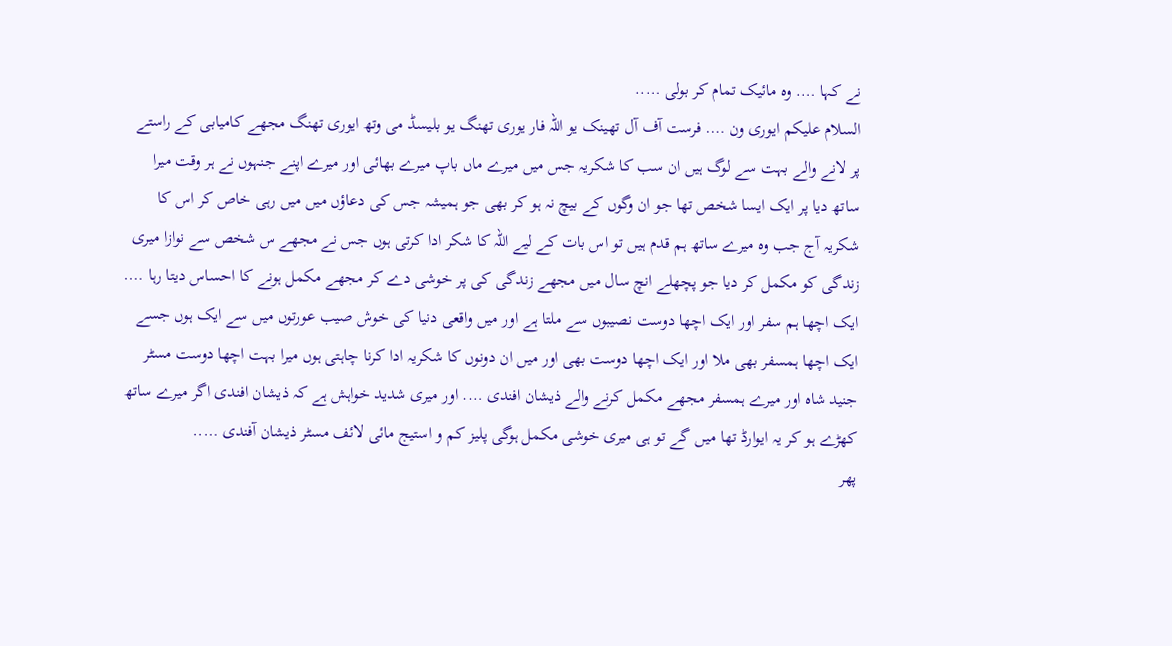نے کہا …. وہ مائیک تمام کر بولی …..
السلام علیکم ایوری ون …. فرست آف آل تھینک یو اللہ فار یوری تھنگ یو بلیسڈ می وتھ ایوری تھنگ مجھے کامیابی کے راستے پر لانے والے بہت سے لوگ ہیں ان سب کا شکریہ جس میں میرے ماں باپ میرے بھائی اور میرے اپنے جنہوں نے ہر وقت میرا ساتھ دیا پر ایک ایسا شخص تھا جو ان وگوں کے بیچ نہ ہو کر بھی جو ہمیشہ جس کی دعاؤں میں میں رہی خاص کر اس کا شکریہ آج جب وہ میرے ساتھ ہم قدم ہیں تو اس بات کے لیے اللہ کا شکر ادا کرتی ہوں جس نے مجھے س شخص سے نوازا میری زندگی کو مکمل کر دیا جو پچھلے انچ سال میں مجھے زندگی کی پر خوشی دے کر مجھے مکمل ہونے کا احساس دیتا رہا …. ایک اچھا ہم سفر اور ایک اچھا دوست نصیبوں سے ملتا ہے اور میں واقعی دنیا کی خوش صيب عورتوں میں سے ایک ہوں جسے ایک اچھا ہمسفر بھی ملا اور ایک اچھا دوست بھی اور میں ان دونوں کا شکریہ ادا کرنا چاہتی ہوں میرا بہت اچھا دوست مسٹر جنید شاہ اور میرے ہمسفر مجھے مکمل کرنے والے ذیشان افندی …. اور میری شدید خواہش ہے کہ ذیشان افندی اگر میرے ساتھ کھڑے ہو کر یہ ایوارڈ تھا میں گے تو ہی میری خوشی مکمل ہوگی پلیز کم و استيج مائی لائف مسٹر ذیشان آفندی …..
پھر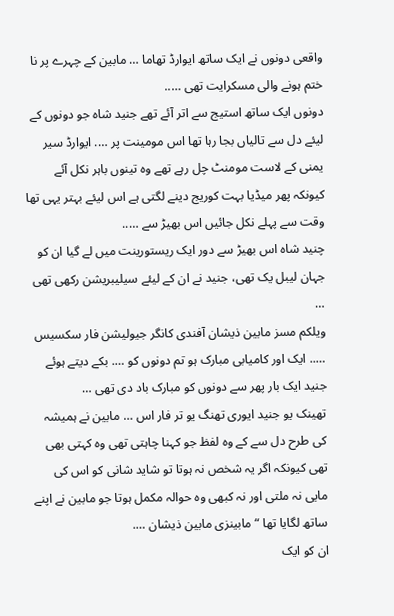واقعی دونوں نے ایک ساتھ ایوارڈ تھاما … مابین کے چہرے پر نا ختم ہونے والی مسکرایت تھی …..
دونوں ایک ساتھ استیج سے اتر آئے تھے جنید شاہ جو دونوں کے لیئے دل سے تالیاں بجا رہا تھا اس مومینت پر …. ایوارڈ سیر یمنی کے لاست مومنٹ چل رہے تھے وہ تینوں باہر نکل آئے کیونکہ پھر میڈیا بہت کوریج دینے لگتی ہے اس لیئے بہتر یہی تھا وقت سے پہلے نکل جائیں اس بھیڑ سے …..
چنید شاہ اس بھیڑ سے دور ایک ریستورینت میں لے گیا ان کو جہان لیبل یک تھی، جنید نے ان کے لیئے سیلیبریشن رکھی تھی …
ويلكم مسز مابين ذیشان آفندی کانگر جیولیشن فار سكسيس ….. ایک اور کامیابی مبارک ہو تم دونوں کو …. بکے دیتے ہوئے جنید ایک بار پھر سے دونوں کو مبارک باد دی تھی …
تھینک یو جنید ایوری تھنگ یو تر فار اس … مابین نے ہمیشہ کی طرح دل سے کے وہ لفظ جو کہنا چاہتی تھی وہ کہتی بھی تھی کیونکہ اگر یہ شخص نہ ہوتا تو شاید شانی کو اس کی مایی نہ ملتی اور نہ کبھی وہ حوالہ مکمل ہوتا جو مابین نے اپنے ساتھ لگایا تھا “مابینزی مابین ذیشان ….
ان کو ایک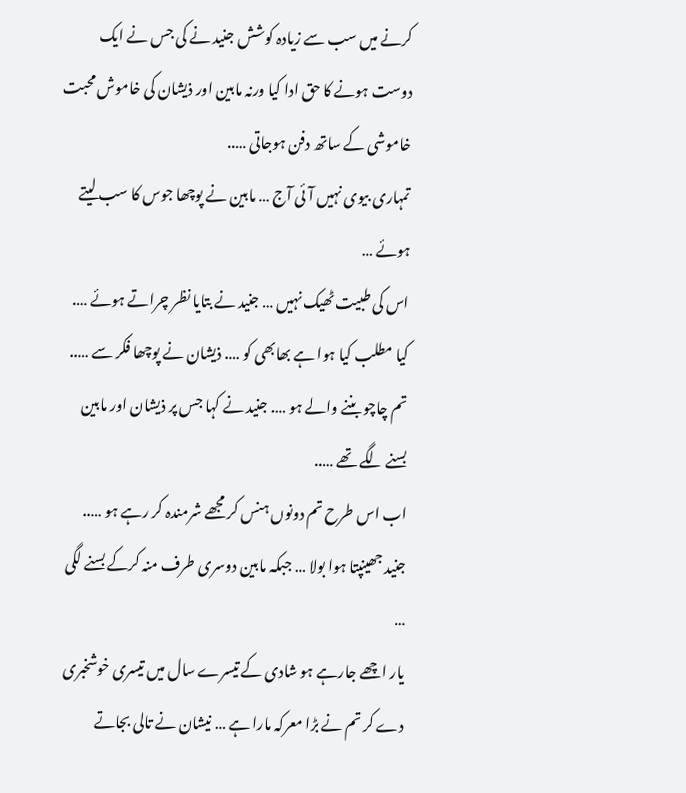کرنے میں سب سے زیادہ کوشش جنید نے کی جس نے ایک دوست ہونے کا حق ادا کیا ورنہ مابین اور ذیشان کی خاموش محبت خاموشی کے ساتھ دفن ہوجاتی …..
تمہاری بیوی نہیں آئی آج … مابین نے پوچھا جوس کا سب لیتے ہوئے …
اس کی طبیت ٹھیک نہیں … جنید نے بتایا نظر چراتے ہوئے ….
کیا مطلب کیا ہوا ہے بھابھی کو …. ذیشان نے پوچھا فکر سے …..
تم چاچو بننے والے ہو …. جنید نے کہا جس پر ذیشان اور مابین بسنے لگے تھے …..
اب اس طرح تم دونوں ہنس کر مجھے شرمندہ کر رہے ہو ….. جنید جھینپتا ہوا بولا … جبکہ مابین دوسری طرف منہ کرکے بسنے لگی …
یار اچھے جارہے ہو شادی کے تیسرے سال میں تیسری خوشخبری دے کر تم نے بڑا معرکہ مارا ہے … نیشان نے تالی بجاتے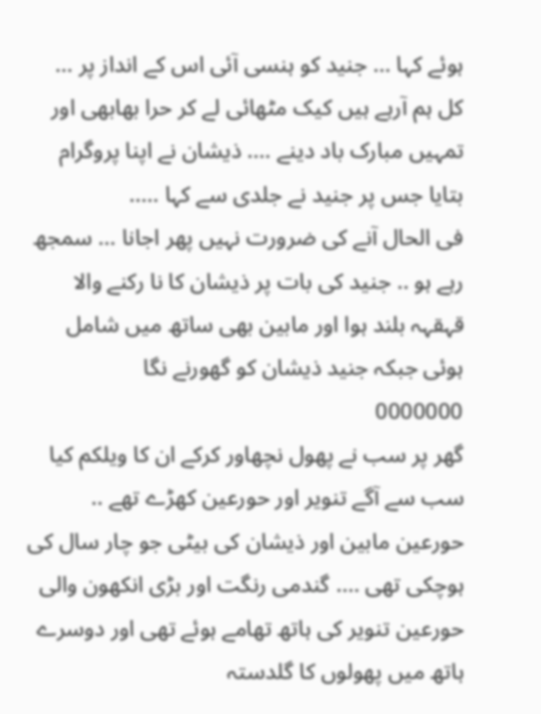ہوئے کہا … جنید کو ہنسی آئی اس کے انداز پر …
کل ہم آرہے ہیں کیک مٹھائی لے کر حرا بھابھی اور تمہیں مبارک باد دینے …. ذیشان نے اپنا پروگرام بتایا جس پر جنید نے جلدی سے کہا …..
فی الحال آنے کی ضرورت نہیں پھر اجانا … سمجھ رہے ہو .. جنید کی بات پر ذیشان کا نا رکنے والا قہقہہ بلند ہوا اور مابین بھی ساتھ میں شامل ہوئی جبکہ جنید ذیشان کو گھورنے نگا
0000000
گھر پر سب نے پھول نچھاور کرکے ان کا ویلکم کیا سب سے آگے تنویر اور حورعین کھڑے تھے .. حورعین مابین اور ذیشان کی بیٹی جو چار سال کی ہوچکی تھی …. گندمی رنگت اور بڑی انکھون والی حورعین تنویر کی ہاتھ تھامے ہوئے تھی اور دوسرے ہاتھ میں پھولوں کا گلدستہ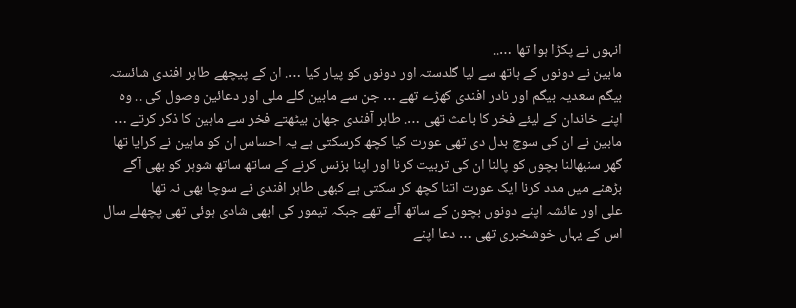انہوں نے پکڑا ہوا تھا …..
مابین نے دونوں کے ہاتھ سے لیا گلدستہ اور دونوں کو پیار کیا …. ان کے پیچھے طاہر افندی شائستہ بیگم سعدیہ بیگم اور نادر افندی کھڑے تھے … جن سے مابین گلے ملی اور دعائین وصول کی .. وہ اپنے خاندان کے لیئے فخر کا باعث تھی …. طاہر آفندی جهان بیٹھتے فخر سے ماہین کا ذکر کرتے … مابین نے ان کی سوچ بدل دی تھی عورت کیا کچھ کرسکتی ہے یہ احساس ان کو ماہین نے کرایا تھا گھر سنبھالنا بچوں کو پالنا ان کی تربیت کرنا اور اپنا بزنس کرنے کے ساتھ ساتھ شوہر کو بھی آگے بڑھنے میں مدد کرنا ایک عورت اتنا کچھ کر سکتی ہے کبھی طاہر افندی نے سوچا بھی نہ تھا
علی اور عائشہ اپنے دونوں بچون کے ساتھ آئے تھے جبکہ تیمور کی ابھی شادی ہوئی تھی پچھلے سال اس کے یہاں خوشخبری تھی … دعا اپنے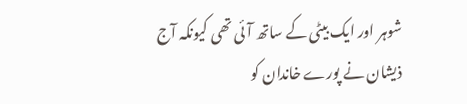شوہر اور ایک بیٹی کے ساتھ آئی تھی کیونکہ آج ذیشان نے پورے خاندان کو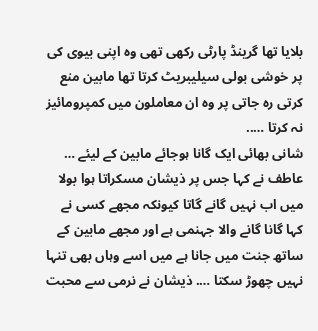بلایا تھا گرینڈ پارٹی رکھی تھی وہ اپنی بیوی کی پر خوشی بولی سیلیبریٹ کرتا تھا مابين منع کرتی رہ جاتی پر وہ ان معاملون میں کمپرومائیز نہ کرتا …..
شانی بھائی ایک گانا ہوجائے مابین کے لیئے … عاطف نے کہا جس پر ذیشان مسکراتا ہوا بولا میں اب نہیں گانے گاتا کیونکہ مجھے کسی نے کہا گانا گانے والا جہنمی ہے اور مجھے مابین کے ساتھ جنت میں جانا ہے میں اسے وہاں بھی تنہا نہیں چھوڑ سکتا …. ذیشان نے نرمی سے محبت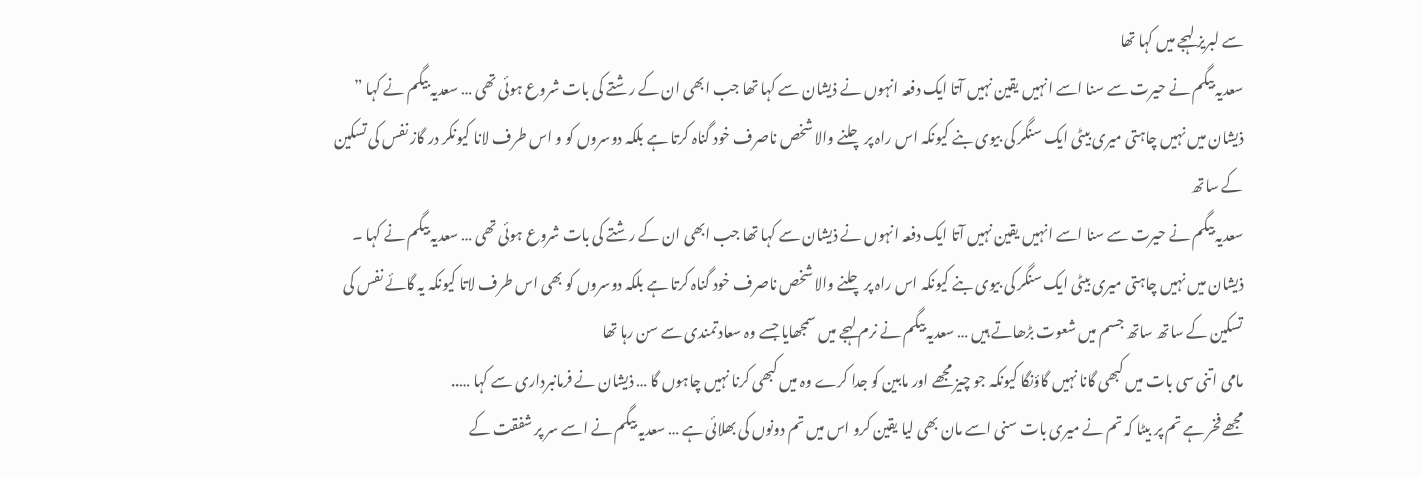سے لبریز لہجے میں کہا تھا
سعدیہ بیگم نے حیرت سے سنا اسے انہیں یقین نہیں آتا ایک دفعہ انہوں نے ذیشان سے کہا تھا جب ابھی ان کے رشتے کی بات شروع ہوئی تھی … سعدیہ بیگم نے کہا ” ذیشان میں نہیں چاہتی میری بیٹی ایک سنگر کی بیوی بنے کیونکہ اس راہ پر چلنے والا شخص ناصرف خود گناہ کرتا ہے بلکہ دوسروں کو و اس طرف لانا کیونکر در گاز نفس کی تسکین کے ساتھ
سعدیہ بیگم نے حیرت سے سنا اسے انہیں یقین نہیں آتا ایک دفعہ انہوں نے ذیشان سے کہا تھا جب ابھی ان کے رشتے کی بات شروع ہوئی تھی … سعدیہ بیگم نے کہا ۔ ذیشان میں نہیں چاہتی میری بیٹی ایک سنگر کی بیوی بنے کیونکہ اس راہ پر چلنے والا شخص ناصرف خود گناہ کرتا ہے بلکہ دوسروں کو بھی اس طرف لاتا کیونکہ یہ گائے نفس کی تسکین کے ساتھ ساتھ جسم میں شعوت بڑھاتے ہیں … سعدیہ بیگم نے نرم لہجے میں سمجھایا جسے وہ سعادتمندی سے سن رہا تھا
مامی اتنی سی بات میں کبھی گانا نہیں گاؤنگا کیونکہ جو چیز مجھے اور مابین کو جدا کرے وہ میں کبھی کرنا نہیں چاہوں گا … ذیشان نے فرمانبرداری سے کہا …..
مجھے فخر ہے تم پر بیٹا کہ تم نے میری بات سنی اسے مان بھی لیا یقین کرو اس میں تم دونوں کی بھلائی ہے … سعدیہ بیگم نے اسے سر پر شفقت کے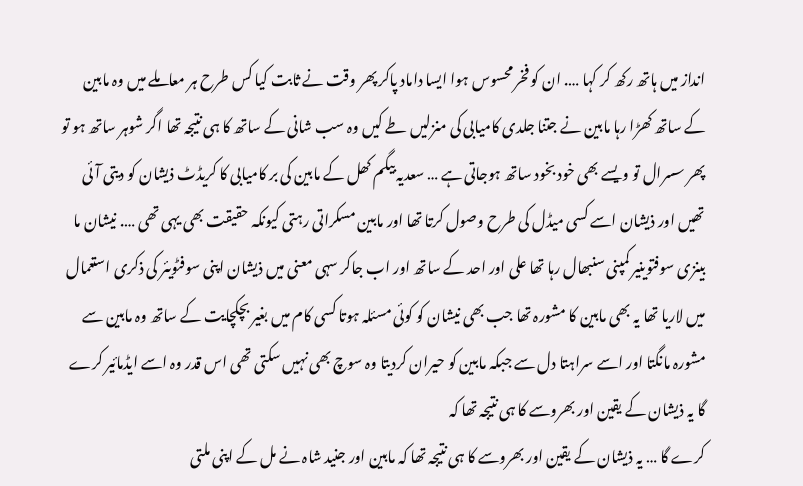انداز میں ہاتھ رکھ کر کہا …. ان کو فخر محسوس ہوا ایسا داماد پاکر پھر وقت نے ثابت کیا کس طرح ہر معاملے میں وہ مابین کے ساتھ کھڑا رہا مابین نے جتنا جلدی کامیابی کی منزلیں طے کیں وہ سب شانی کے ساتھ کا ہی نتیجہ تھا اگر شوہر ساتھ ہو تو پھر سسرال تو ویسے بھی خود بخود ساتھ ہوجاتی ہے … سعدیہ بیگم کھل کے مابین کی بر کامیابی کا کریڈٹ ذیشان کو دیتی آئی تھیں اور ذیشان اسے کسی میڈل کی طرح وصول کرتا تھا اور مابین مسکراتی رہتی کیونکہ حقیقت بھی یہی تھی …. نیشان ما بینزی سوفتوينير کمپنی سنبھال رہا تھا علی اور احد کے ساتھ اور اب جاکر سہی معنی میں ذیشان اپنی سوفٹویئر کی ذکری استعمال میں لاریا تھا یہ بھی مابین کا مشورہ تھا جب بھی نیشان کو کوئی مسئلہ ہوتا کسی کام میں بغیر بچکچایت کے ساتھ وہ مابین سے مشورہ مانگتا اور اسے سراہتا دل سے جبکہ مابین کو حیران کردیتا وہ سوچ بھی نہیں سکتی تھی اس قدر وہ اسے ایڈمائیر کرے گا یہ ذیشان کے یقین اور بھروسے کا ہی نتیجہ تھا کہ
کرے گا … یہ ذیشان کے یقین اور بھروسے کا ہی نتیجہ تھا کہ مابین اور جنید شاہ نے مل کے اپنی ملتی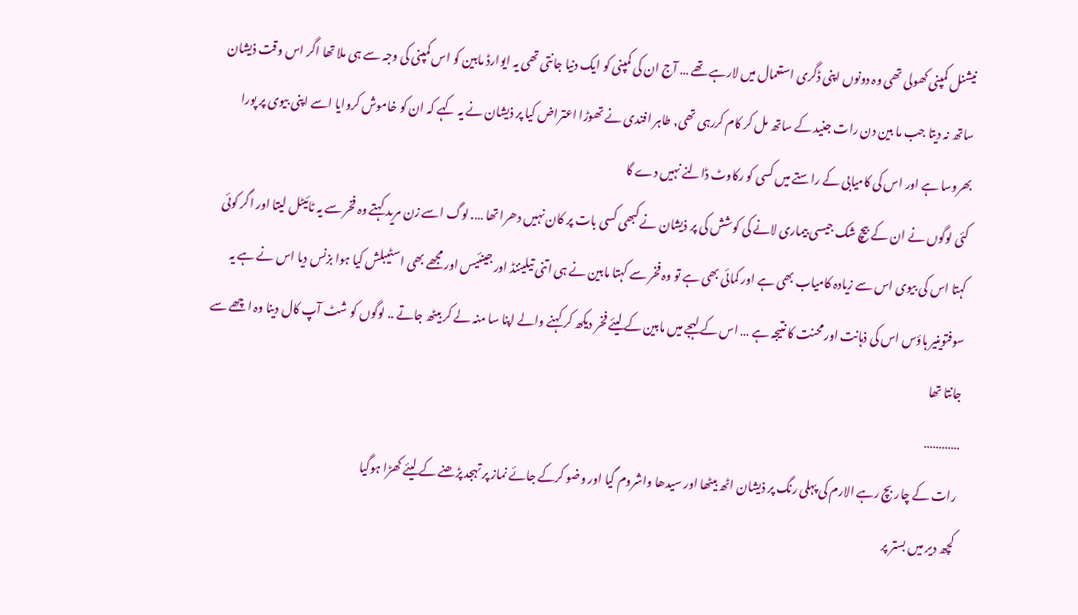نیشنل کمپنی کھولی تھی وہ دونوں اپنی ڈگری استعمال میں لارہے تھے … آج ان کی کمپنی کو ایک دنیا جانتی تھی یہ ایوارڈ مابین کو اس کمپنی کی وجہ سے ہی ملا تھا اگر اس وقت ذیشان ساتھ نہ دیتا جب ما بین دن رات جنید کے ساتھ مل کر کام کررہی تھی, طاہر افندی نے تھوڑا اعتراض کیا پر ذیشان نے یہ کہے کہ ان کو خاموش کروایا اسے اپنی بیوی پر پورا بھروسا ہے اور اس کی کامیابی کے راستے میں کسی کو رکاوٹ ڈالنے نہیں دے گا
کئی لوگوں نے ان کے بیچ شک جیسی بیماری لانے کی کوشش کی پر ذیشان نے کبھی کسی بات پر کان نہیں دھرا تھا …. لوگ اسے زن مرید کہتے وہ فخر سے یہ ٹائیٹل لیتا اور اگر کوئی کہتا اس کی بیوی اس سے زیادہ کامیاب بھی ہے اور کمائی بھی ہے تو وہ فخر سے کہتا مابین نے ہی اتنی تیلیننڈ اور جینئیس اور مجھے بھی اسٹیبلش کیا ہوا بزنس دیا اس نے ہے یہ
سوفتوينیر ہاؤس اس کی ذہانت اور محنت کا نتیجہ ہے … اس کے لہجے میں مابین کے لیئے فخر دیکھ کر کہنے والے اپنا سا منہ لے کر بیٹھ جاتے .. لوگوں کو شٹ آپ کال دینا وہ اچھے سے جانتا تھا
…………
رات کے چار بچ رہے الارم کی پہلی رنگ پر ذیشان اٹھ بیٹھا اور سیدھا واشروم گیا اور وضو کرکے جائے نماز پر تہجد پڑھنے کے لیئے کھڑا ہوگیا
کچھ دیر میں بستر پر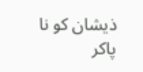ذیشان کو نا پاکر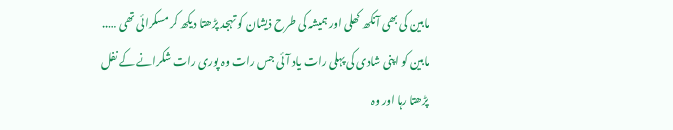مابین کی بھی آنکھ کھلی اور ہمیشہ کی طرح ذیشان کو تہجد پڑھتا دیکھ کر مسکرائی تھی …..
مابین کو اپنی شادی کی پہلی رات یاد آئی جس رات وہ پوری رات شکرانے کے نفل پڑھتا رہا اور وہ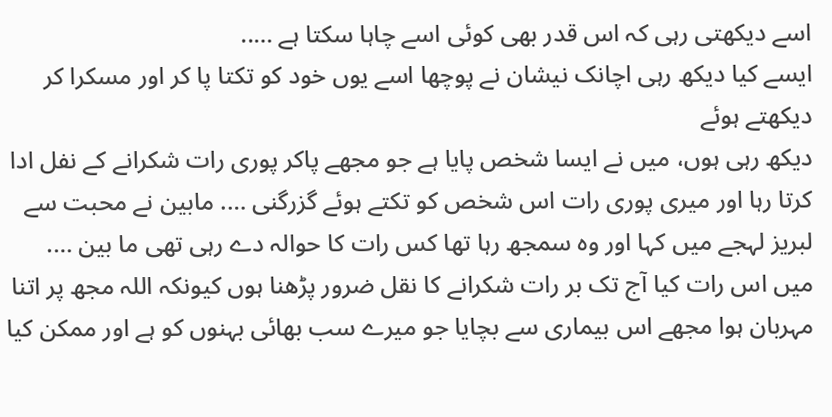اسے دیکھتی رہی کہ اس قدر بھی کوئی اسے چاہا سکتا ہے …..
ایسے کیا دیکھ رہی اچانک نیشان نے پوچھا اسے یوں خود کو تکتا پا کر اور مسکرا کر دیکھتے ہوئے
دیکھ رہی ہوں، میں نے ایسا شخص پایا ہے جو مجھے پاکر پوری رات شکرانے کے نفل ادا کرتا رہا اور میری پوری رات اس شخص کو تکتے ہوئے گزرگنی …. مابین نے محبت سے لبریز لہجے میں کہا اور وہ سمجھ رہا تھا کس رات کا حوالہ دے رہی تھی ما بين ….
میں اس رات کیا آج تک بر رات شکرانے کا نقل ضرور پڑھنا ہوں کیونکہ اللہ مجھ پر اتنا مہربان ہوا مجھے اس بیماری سے بچایا جو میرے سب بھائی بہنوں کو ہے اور ممکن کیا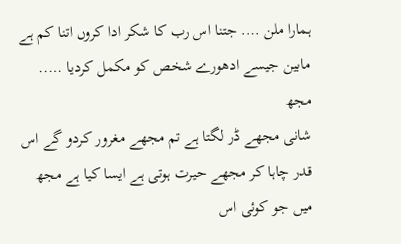ہمارا ملن …. جتنا اس رب کا شکر ادا کروں اتنا کم ہے مابین جیسے ادھورے شخص کو مکمل کردیا ….. مجھ
شانی مجھے ڈر لگتا ہے تم مجھے مغرور کردو گے اس قدر چاہا کر مجھے حیرت ہوتی ہے ایسا کیا ہے مجھ میں جو کوئی اس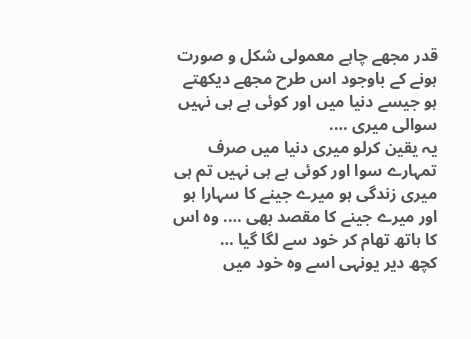قدر مجھے چاہے معمولی شکل و صورت ہونے کے باوجود اس طرح مجھے دیکھتے ہو جیسے دنیا میں اور کوئی ہے ہی نہیں سوالی میری ….
یہ یقین کرلو میری دنیا میں صرف تمہارے سوا اور کوئی ہے ہی نہیں تم ہی میری زندگی ہو میرے جینے کا سہارا ہو اور میرے جینے کا مقصد بھی …. وہ اس کا ہاتھ تھام کر خود سے لگا گیا …
کچھ دیر یونہی اسے وہ خود میں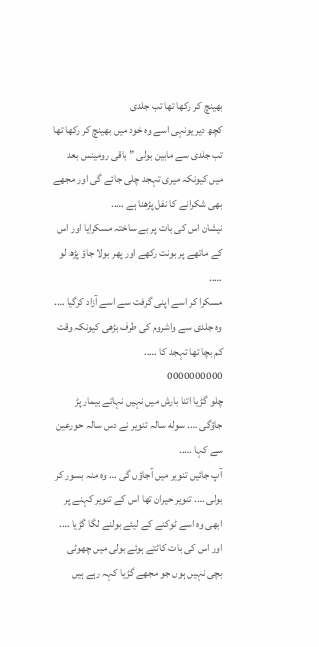بھینچ کر رکھا تھا تب جلدی
کچھ دیر یونہی اسے وہ خود میں بھینچ کر رکھا تھا تب جلدی سے مابین بولی ” باقی رومینس بعد میں کیونکہ میری تہجد چلی جائے گی اور مجھے بھی شکرانے کا نفل پڑھنا ہے …..
نیشان اس کی بات پر بے ساختہ مسکرایا اور اس کے ماتھے پر بونت رکھے اور پھر بولا جاؤ پڑھ لو …..
مسکرا کر اسے اپنی گرفت سے اسے آزاد کرگیا …. وہ جلدی سے واشروم کی طرف بڑھی کیونکہ وقت کم بچا تھا تہجد کا …..
0000000000
چلو گڑیا اتنا بارش میں نہیں نہاتے بیمار پڑ جاؤگی …. سوله سالہ تنویر نے دس سالہ حورعین سے کہا …..
آپ جائیں تنویر میں آجاؤں گی … وہ منہ بسور کر بولی …. تنویر حیران تھا اس کے تنویر کہنے پر ابھی وہ اسے ٹوکنے کے لیئے بولنے لگا گڑیا …. اور اس کی بات کاٹتے ہوئے بولی میں چھوٹی بچی نہیں ہوں جو مجھے گڑیا کہہ رہے ہیں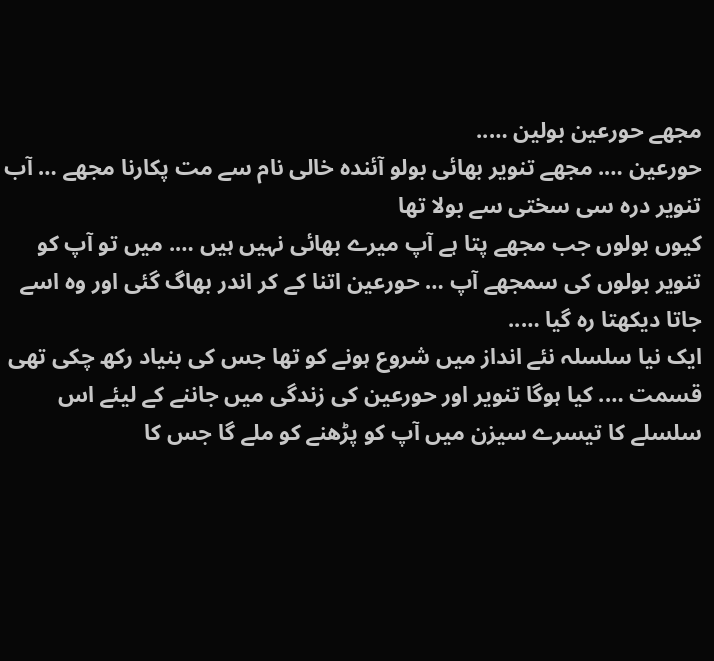مجھے حورعين بولين …..
حورعين …. مجھے تنویر بھائی بولو آئندہ خالی نام سے مت پکارنا مجھے … آب تنویر دره سی سختی سے بولا تھا
کیوں بولوں جب مجھے پتا ہے آپ میرے بھائی نہیں ہیں …. میں تو آپ کو تنویر بولوں کی سمجھے آپ … حورعین اتنا کے کر اندر بھاگ گئی اور وہ اسے جاتا دیکھتا رہ گیا …..
ایک نیا سلسلہ نئے انداز میں شروع ہونے کو تھا جس کی بنیاد رکھ چکی تھی قسمت …. کیا ہوگا تنویر اور حورعین کی زندگی میں جاننے کے لیئے اس سلسلے کا تیسرے سیزن میں آپ کو پڑھنے کو ملے گا جس کا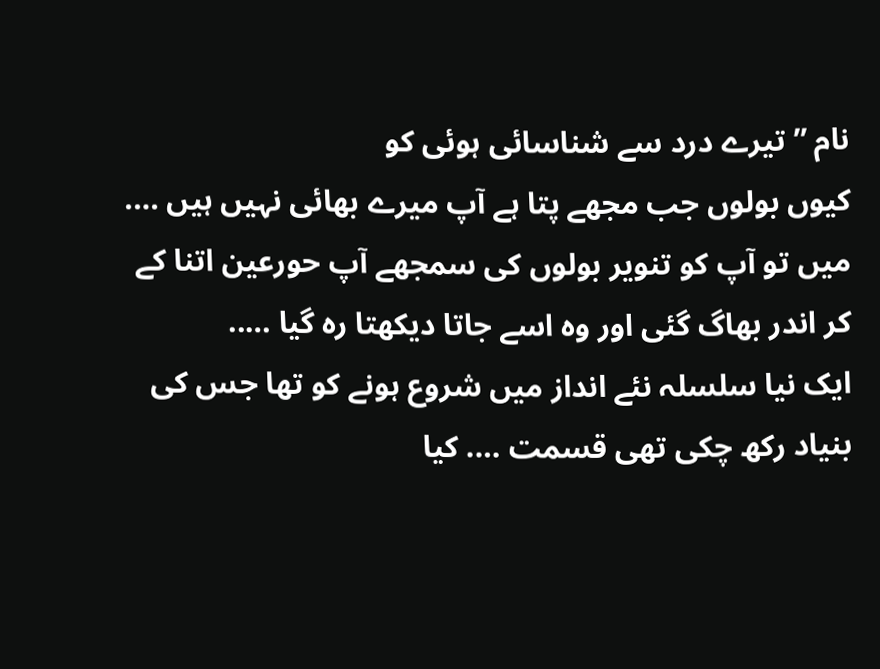نام ” تیرے درد سے شناسائی ہوئی کو
کیوں بولوں جب مجھے پتا ہے آپ میرے بھائی نہیں ہیں …. میں تو آپ کو تنویر بولوں کی سمجھے آپ حورعین اتنا کے کر اندر بھاگ گئی اور وہ اسے جاتا دیکھتا رہ گیا …..
ایک نیا سلسلہ نئے انداز میں شروع ہونے کو تھا جس کی بنیاد رکھ چکی تھی قسمت …. کیا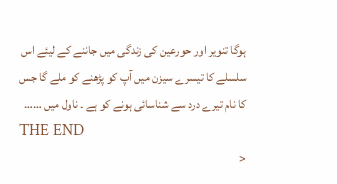ہوگا تنویر اور حورعین کی زندگی میں جاننے کے لیئے اس سلسلے کا تیسرے سیزن میں آپ کو پڑھنے کو ملے گا جس کا نام تیرے درد سے شناسائی ہونے کو ہے ۔ ناول میں ……
THE END
<